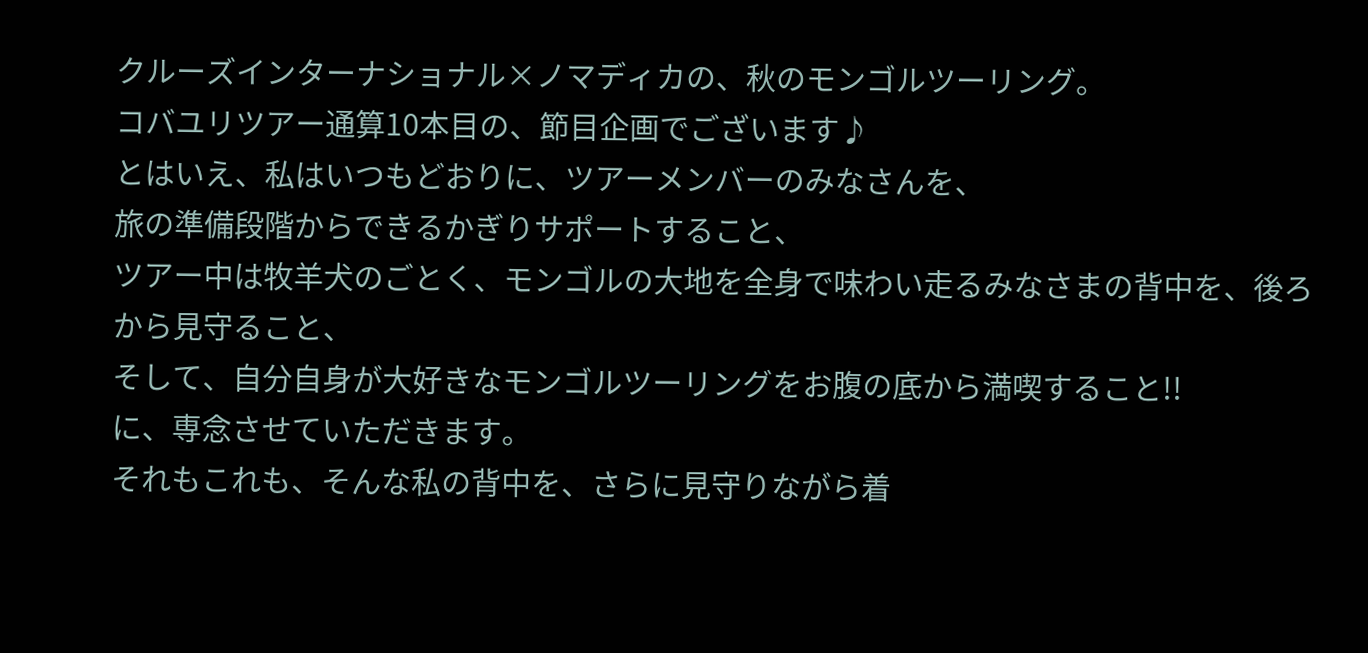クルーズインターナショナル×ノマディカの、秋のモンゴルツーリング。
コバユリツアー通算10本目の、節目企画でございます♪
とはいえ、私はいつもどおりに、ツアーメンバーのみなさんを、
旅の準備段階からできるかぎりサポートすること、
ツアー中は牧羊犬のごとく、モンゴルの大地を全身で味わい走るみなさまの背中を、後ろから見守ること、
そして、自分自身が大好きなモンゴルツーリングをお腹の底から満喫すること!!
に、専念させていただきます。
それもこれも、そんな私の背中を、さらに見守りながら着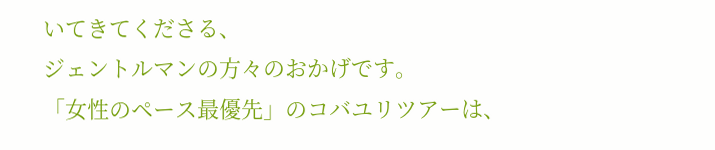いてきてくださる、
ジェントルマンの方々のおかげです。
「女性のペース最優先」のコバユリツアーは、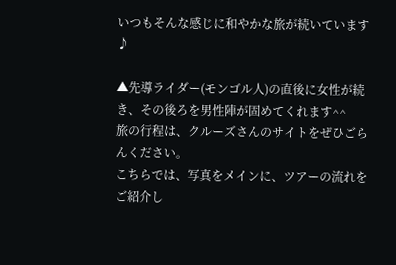いつもそんな感じに和やかな旅が続いています♪

▲先導ライダー(モンゴル人)の直後に女性が続き、その後ろを男性陣が固めてくれます^^
旅の行程は、クルーズさんのサイトをぜひごらんください。
こちらでは、写真をメインに、ツアーの流れをご紹介し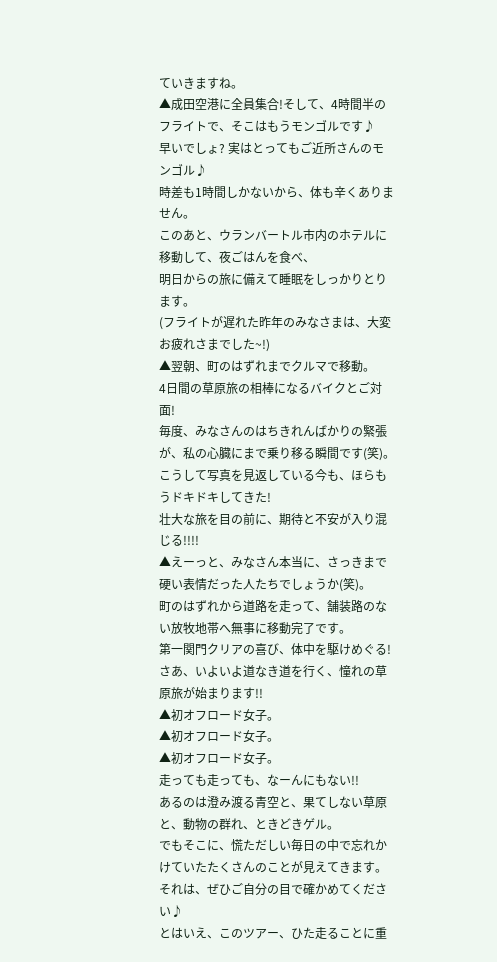ていきますね。
▲成田空港に全員集合!そして、4時間半のフライトで、そこはもうモンゴルです♪
早いでしょ? 実はとってもご近所さんのモンゴル♪
時差も1時間しかないから、体も辛くありません。
このあと、ウランバートル市内のホテルに移動して、夜ごはんを食べ、
明日からの旅に備えて睡眠をしっかりとります。
(フライトが遅れた昨年のみなさまは、大変お疲れさまでした~!)
▲翌朝、町のはずれまでクルマで移動。
4日間の草原旅の相棒になるバイクとご対面!
毎度、みなさんのはちきれんばかりの緊張が、私の心臓にまで乗り移る瞬間です(笑)。
こうして写真を見返している今も、ほらもうドキドキしてきた!
壮大な旅を目の前に、期待と不安が入り混じる!!!!
▲えーっと、みなさん本当に、さっきまで硬い表情だった人たちでしょうか(笑)。
町のはずれから道路を走って、舗装路のない放牧地帯へ無事に移動完了です。
第一関門クリアの喜び、体中を駆けめぐる!
さあ、いよいよ道なき道を行く、憧れの草原旅が始まります!!
▲初オフロード女子。
▲初オフロード女子。
▲初オフロード女子。
走っても走っても、なーんにもない!!
あるのは澄み渡る青空と、果てしない草原と、動物の群れ、ときどきゲル。
でもそこに、慌ただしい毎日の中で忘れかけていたたくさんのことが見えてきます。
それは、ぜひご自分の目で確かめてください♪
とはいえ、このツアー、ひた走ることに重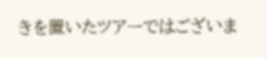きを置いたツアーではございま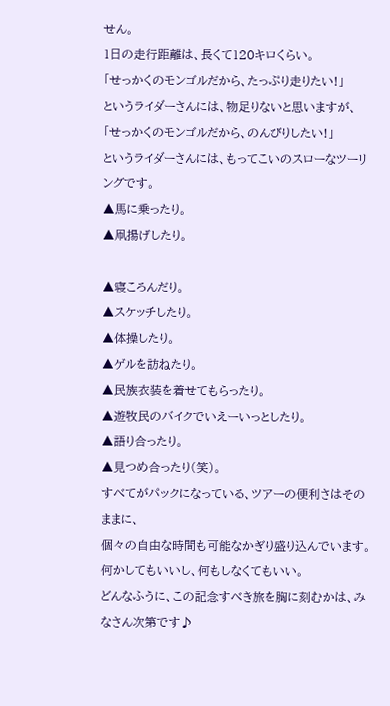せん。
1日の走行距離は、長くて120キロくらい。
「せっかくのモンゴルだから、たっぷり走りたい!」
というライダーさんには、物足りないと思いますが、
「せっかくのモンゴルだから、のんびりしたい!」
というライダーさんには、もってこいのスローなツーリングです。
▲馬に乗ったり。
▲凧揚げしたり。

▲寝ころんだり。
▲スケッチしたり。
▲体操したり。
▲ゲルを訪ねたり。
▲民族衣装を着せてもらったり。
▲遊牧民のバイクでいえーいっとしたり。
▲語り合ったり。
▲見つめ合ったり(笑)。
すべてがパックになっている、ツアーの便利さはそのままに、
個々の自由な時間も可能なかぎり盛り込んでいます。
何かしてもいいし、何もしなくてもいい。
どんなふうに、この記念すべき旅を胸に刻むかは、みなさん次第です♪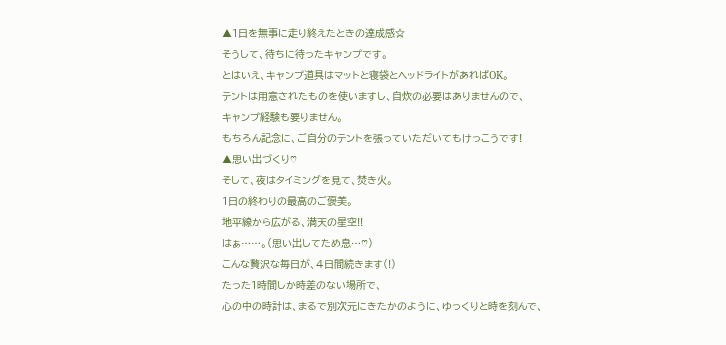▲1日を無事に走り終えたときの達成感☆
そうして、待ちに待ったキャンプです。
とはいえ、キャンプ道具はマットと寝袋とヘッドライトがあればOK。
テントは用意されたものを使いますし、自炊の必要はありませんので、
キャンプ経験も要りません。
もちろん記念に、ご自分のテントを張っていただいてもけっこうです!
▲思い出づくり♡
そして、夜はタイミングを見て、焚き火。
1日の終わりの最高のご褒美。
地平線から広がる、満天の星空!!
はぁ……。(思い出してため息…♡)
こんな贅沢な毎日が、4日間続きます(!)
たった1時間しか時差のない場所で、
心の中の時計は、まるで別次元にきたかのように、ゆっくりと時を刻んで、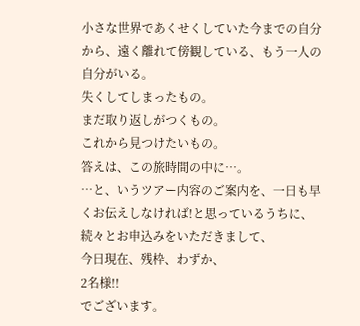小さな世界であくせくしていた今までの自分から、遠く離れて傍観している、もう一人の自分がいる。
失くしてしまったもの。
まだ取り返しがつくもの。
これから見つけたいもの。
答えは、この旅時間の中に…。
…と、いうツアー内容のご案内を、一日も早くお伝えしなければ!と思っているうちに、
続々とお申込みをいただきまして、
今日現在、残枠、わずか、
2名様!!
でございます。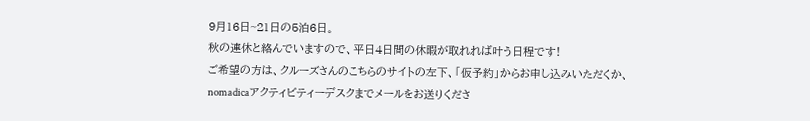9月16日~21日の5泊6日。
秋の連休と絡んでいますので、平日4日間の休暇が取れれば叶う日程です!
ご希望の方は、クルーズさんのこちらのサイトの左下、「仮予約」からお申し込みいただくか、
nomadicaアクティビティーデスクまでメールをお送りくださ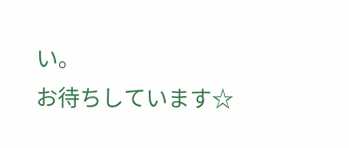い。
お待ちしています☆